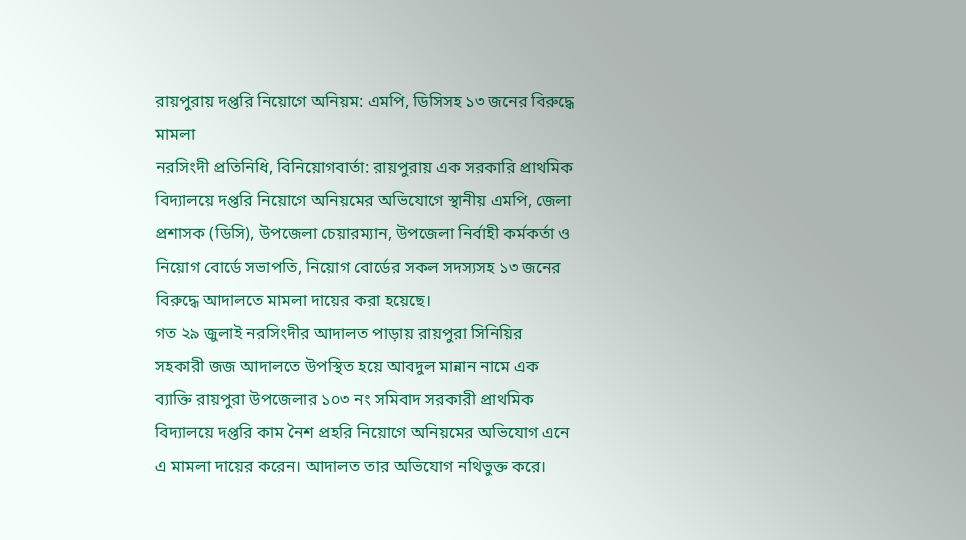রায়পুরায় দপ্তরি নিয়োগে অনিয়ম: এমপি, ডিসিসহ ১৩ জনের বিরুদ্ধে মামলা
নরসিংদী প্রতিনিধি, বিনিয়োগবার্তা: রায়পুরায় এক সরকারি প্রাথমিক বিদ্যালয়ে দপ্তরি নিয়োগে অনিয়মের অভিযোগে স্থানীয় এমপি, জেলা প্রশাসক (ডিসি), উপজেলা চেয়ারম্যান, উপজেলা নির্বাহী কর্মকর্তা ও নিয়োগ বোর্ডে সভাপতি, নিয়োগ বোর্ডের সকল সদস্যসহ ১৩ জনের বিরুদ্ধে আদালতে মামলা দায়ের করা হয়েছে।
গত ২৯ জুলাই নরসিংদীর আদালত পাড়ায় রায়পুরা সিনিয়ির সহকারী জজ আদালতে উপস্থিত হয়ে আবদুল মান্নান নামে এক ব্যাক্তি রায়পুরা উপজেলার ১০৩ নং সমিবাদ সরকারী প্রাথমিক বিদ্যালয়ে দপ্তরি কাম নৈশ প্রহরি নিয়োগে অনিয়মের অভিযোগ এনে এ মামলা দায়ের করেন। আদালত তার অভিযোগ নথিভুক্ত করে।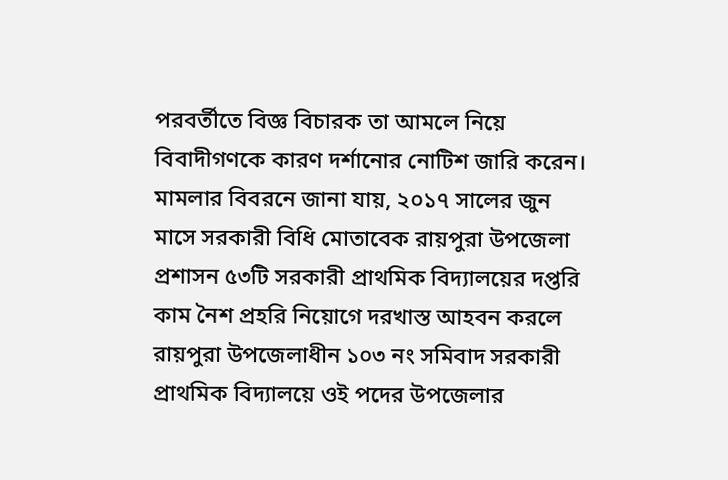পরবর্তীতে বিজ্ঞ বিচারক তা আমলে নিয়ে বিবাদীগণকে কারণ দর্শানোর নোটিশ জারি করেন।
মামলার বিবরনে জানা যায়, ২০১৭ সালের জুন মাসে সরকারী বিধি মোতাবেক রায়পুরা উপজেলা প্রশাসন ৫৩টি সরকারী প্রাথমিক বিদ্যালয়ের দপ্তরি কাম নৈশ প্রহরি নিয়োগে দরখাস্ত আহবন করলে রায়পুরা উপজেলাধীন ১০৩ নং সমিবাদ সরকারী প্রাথমিক বিদ্যালয়ে ওই পদের উপজেলার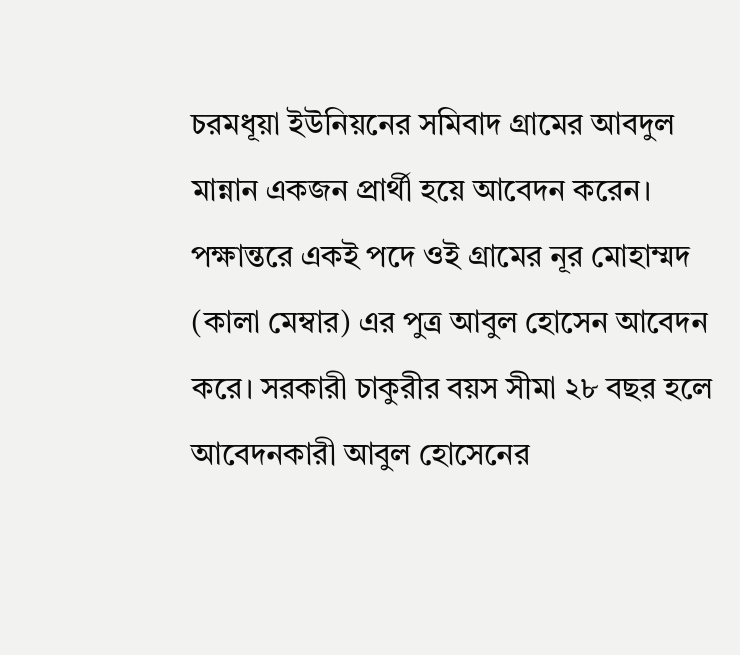চরমধূয়া ইউনিয়নের সমিবাদ গ্রামের আবদুল মান্নান একজন প্রার্থী হয়ে আবেদন করেন। পক্ষান্তরে একই পদে ওই গ্রামের নূর মোহাম্মদ (কালা মেম্বার) এর পুত্র আবুল হোসেন আবেদন করে। সরকারী চাকুরীর বয়স সীমা ২৮ বছর হলে আবেদনকারী আবুল হোসেনের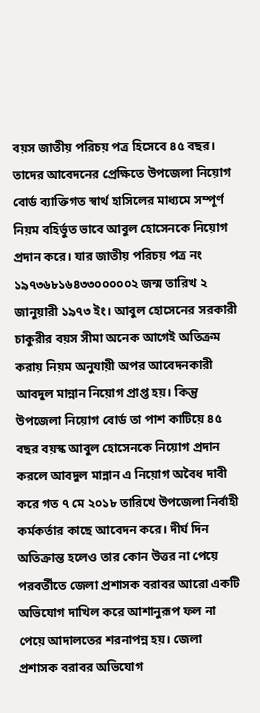বয়স জাতীয় পরিচয় পত্র হিসেবে ৪৫ বছর। তাদের আবেদনের প্রেক্ষিতে উপজেলা নিয়োগ বোর্ড ব্যাক্তিগত স্বার্থ হাসিলের মাধ্যমে সম্পূর্ণ নিয়ম বহির্ভুত ভাবে আবুল হোসেনকে নিয়োগ প্রদান করে। যার জাতীয় পরিচয় পত্র নং ১৯৭৩৬৮১৬৪৩৩০০০০০২ জন্ম তারিখ ২ জানুয়ারী ১৯৭৩ ইং। আবুল হোসেনের সরকারী চাকুরীর বয়স সীমা অনেক আগেই অতিক্রম করায় নিয়ম অনুযায়ী অপর আবেদনকারী আবদুল মান্নান নিয়োগ প্রাপ্ত হয়। কিন্তু উপজেলা নিয়োগ বোর্ড তা পাশ কাটিয়ে ৪৫ বছর বয়স্ক আবুল হোসেনকে নিয়োগ প্রদান করলে আবদুল মান্নান এ নিয়োগ অবৈধ দাবী করে গত ৭ মে ২০১৮ তারিখে উপজেলা নির্বাহী কর্মকর্তার কাছে আবেদন করে। দীর্ঘ দিন অতিক্রান্ত হলেও তার কোন উত্তর না পেয়ে পরবর্তীতে জেলা প্রশাসক বরাবর আরো একটি অভিযোগ দাখিল করে আশানুরূপ ফল না পেয়ে আদালতের শরনাপন্ন হয়। জেলা প্রশাসক বরাবর অভিযোগ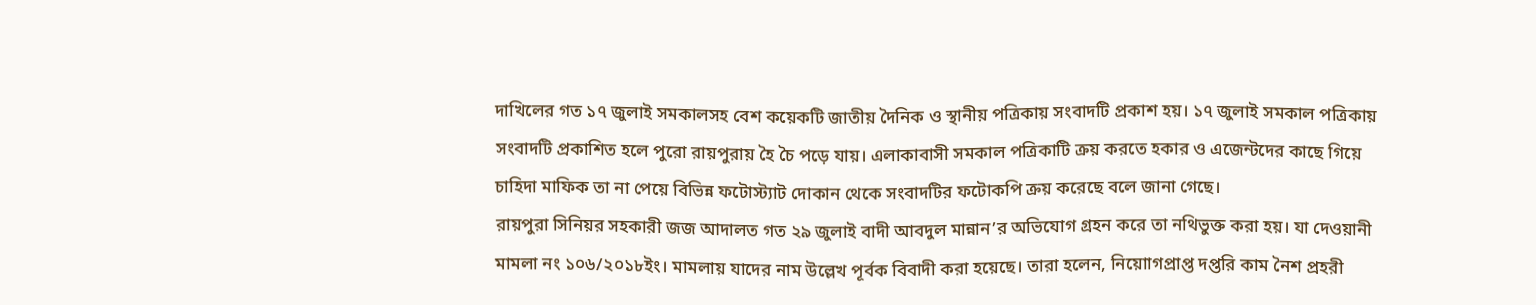দাখিলের গত ১৭ জুলাই সমকালসহ বেশ কয়েকটি জাতীয় দৈনিক ও স্থানীয় পত্রিকায় সংবাদটি প্রকাশ হয়। ১৭ জুলাই সমকাল পত্রিকায় সংবাদটি প্রকাশিত হলে পুরো রায়পুরায় হৈ চৈ পড়ে যায়। এলাকাবাসী সমকাল পত্রিকাটি ক্রয় করতে হকার ও এজেন্টদের কাছে গিয়ে চাহিদা মাফিক তা না পেয়ে বিভিন্ন ফটোস্ট্যাট দোকান থেকে সংবাদটির ফটোকপি ক্রয় করেছে বলে জানা গেছে।
রায়পুরা সিনিয়র সহকারী জজ আদালত গত ২৯ জুলাই বাদী আবদুল মান্নান’র অভিযোগ গ্রহন করে তা নথিভুক্ত করা হয়। যা দেওয়ানী মামলা নং ১০৬/২০১৮ইং। মামলায় যাদের নাম উল্লেখ পূর্বক বিবাদী করা হয়েছে। তারা হলেন, নিয়োাগপ্রাপ্ত দপ্তরি কাম নৈশ প্রহরী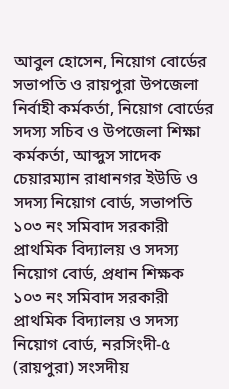আবুল হোসেন, নিয়োগ বোর্ডের সভাপতি ও রায়পুরা উপজেলা নির্বাহী কর্মকর্তা, নিয়োগ বোর্ডের সদস্য সচিব ও উপজেলা শিক্ষা কর্মকর্তা, আব্দুস সাদেক চেয়ারম্যান রাধানগর ইউডি ও সদস্য নিয়োগ বোর্ড, সভাপতি ১০৩ নং সমিবাদ সরকারী প্রাথমিক বিদ্যালয় ও সদস্য নিয়োগ বোর্ড, প্রধান শিক্ষক ১০৩ নং সমিবাদ সরকারী প্রাথমিক বিদ্যালয় ও সদস্য নিয়োগ বোর্ড, নরসিংদী-৫ (রায়পুরা) সংসদীয়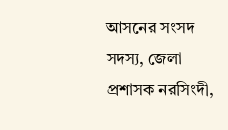আসনের সংসদ সদস্য, জেলা প্রশাসক নরসিংদী,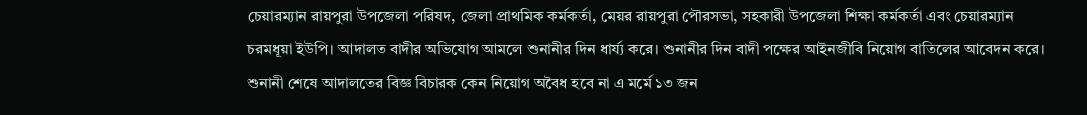চেয়ারম্যান রায়পুরা উপজেলা পরিষদ, জেলা প্রাথমিক কর্মকর্তা, মেয়র রায়পুরা পৌরসভা, সহকারী উপজেলা শিক্ষা কর্মকর্তা এবং চেয়ারম্যান চরমধূয়া ইউপি। আদালত বাদীর অভিযোগ আমলে শুনানীর দিন ধার্য্য করে। শুনানীর দিন বাদী পক্ষের আইনজীবি নিয়োগ বাতিলের আবেদন করে। শুনানী শেষে আদালতের বিজ্ঞ বিচারক কেন নিয়োগ অবৈধ হবে না এ মর্মে ১৩ জন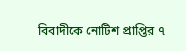বিবাদীকে নোটিশ প্রাপ্তির ৭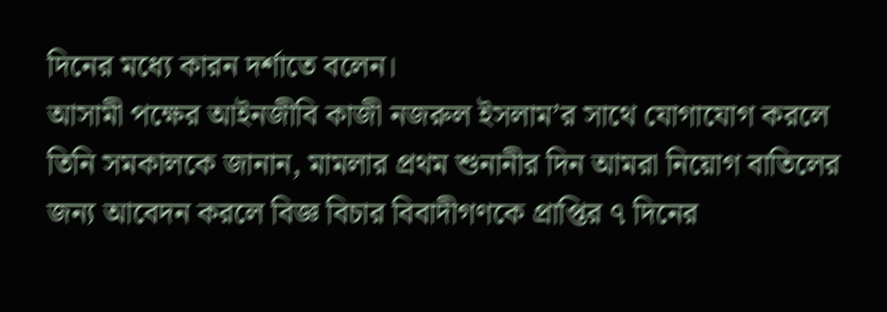দিনের মধ্যে কারন দর্শাতে বলেন।
আসামী পক্ষের আইনজীবি কাজী নজরুল ইসলাম’র সাথে যোগাযোগ করলে তিনি সমকালকে জানান, মামলার প্রথম শুনানীর দিন আমরা নিয়োগ বাতিলের জন্য আবেদন করলে বিজ্ঞ বিচার বিবাদীগণকে প্রাপ্তির ৭ দিনের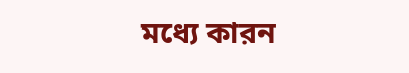মধ্যে কারন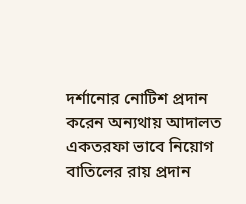দর্শানোর নোটিশ প্রদান করেন অন্যথায় আদালত একতরফা ভাবে নিয়োগ বাতিলের রায় প্রদান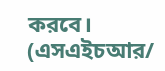করবে।
(এসএইচআর/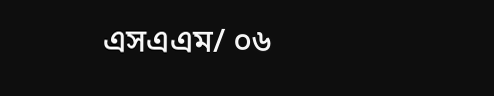এসএএম/ ০৬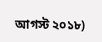আগস্ট ২০১৮)